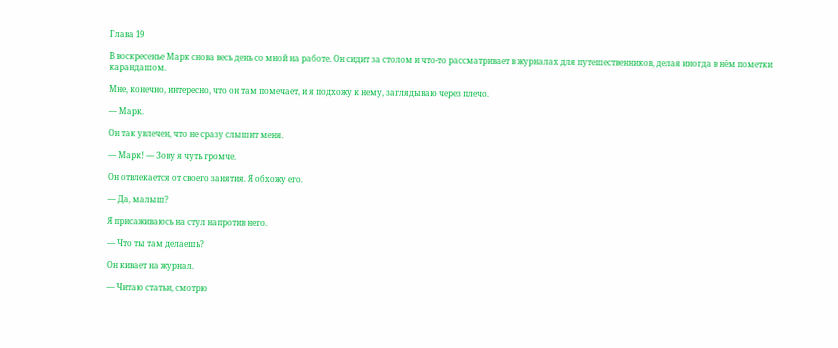Глава 19

В воскресенье Марк снова весь день со мной на работе. Он сидит за столом и что-то рассматривает в журналах для путешественников, делая иногда в нём пометки карандашом.

Мне, конечно, интересно, что он там помечает, и я подхожу к нему, заглядываю через плечо.

— Марк.

Он так увлечен, что не сразу слышит меня.

— Марк! — Зову я чуть громче.

Он отвлекается от своего занятия. Я обхожу его.

— Да, малыш?

Я присаживаюсь на стул напротив него.

— Что ты там делаешь?

Он кивает на журнал.

— Читаю статьи, смотрю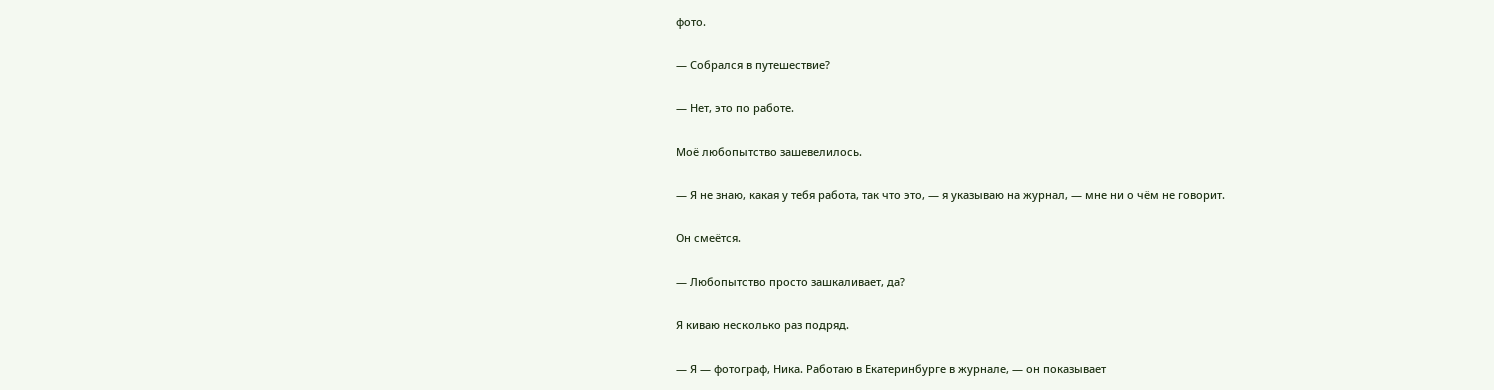фото.

— Собрался в путешествие?

— Нет, это по работе.

Моё любопытство зашевелилось.

— Я не знаю, какая у тебя работа, так что это, — я указываю на журнал, — мне ни о чём не говорит.

Он смеётся.

— Любопытство просто зашкаливает, да?

Я киваю несколько раз подряд.

— Я — фотограф, Ника. Работаю в Екатеринбурге в журнале, — он показывает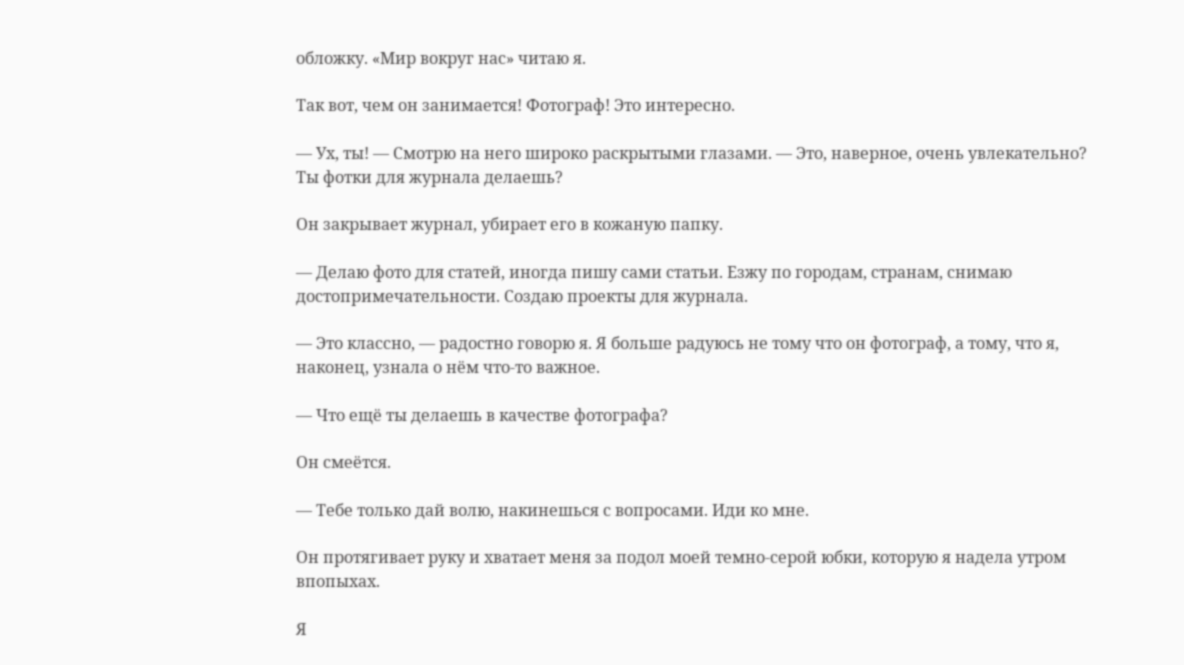обложку. «Мир вокруг нас» читаю я.

Так вот, чем он занимается! Фотограф! Это интересно.

— Ух, ты! — Смотрю на него широко раскрытыми глазами. — Это, наверное, очень увлекательно? Ты фотки для журнала делаешь?

Он закрывает журнал, убирает его в кожаную папку.

— Делаю фото для статей, иногда пишу сами статьи. Езжу по городам, странам, снимаю достопримечательности. Создаю проекты для журнала.

— Это классно, — радостно говорю я. Я больше радуюсь не тому что он фотограф, а тому, что я, наконец, узнала о нём что-то важное.

— Что ещё ты делаешь в качестве фотографа?

Он смеётся.

— Тебе только дай волю, накинешься с вопросами. Иди ко мне.

Он протягивает руку и хватает меня за подол моей темно-серой юбки, которую я надела утром впопыхах.

Я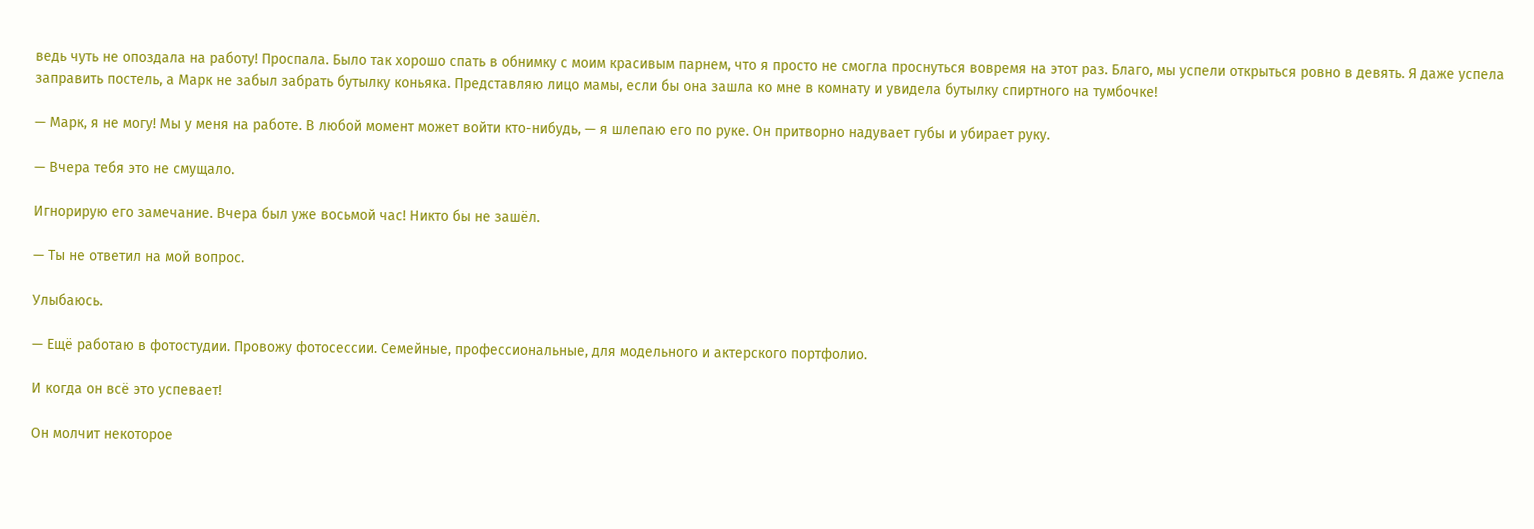ведь чуть не опоздала на работу! Проспала. Было так хорошо спать в обнимку с моим красивым парнем, что я просто не смогла проснуться вовремя на этот раз. Благо, мы успели открыться ровно в девять. Я даже успела заправить постель, а Марк не забыл забрать бутылку коньяка. Представляю лицо мамы, если бы она зашла ко мне в комнату и увидела бутылку спиртного на тумбочке!

— Марк, я не могу! Мы у меня на работе. В любой момент может войти кто-нибудь, — я шлепаю его по руке. Он притворно надувает губы и убирает руку.

— Вчера тебя это не смущало.

Игнорирую его замечание. Вчера был уже восьмой час! Никто бы не зашёл.

— Ты не ответил на мой вопрос.

Улыбаюсь.

— Ещё работаю в фотостудии. Провожу фотосессии. Семейные, профессиональные, для модельного и актерского портфолио.

И когда он всё это успевает!

Он молчит некоторое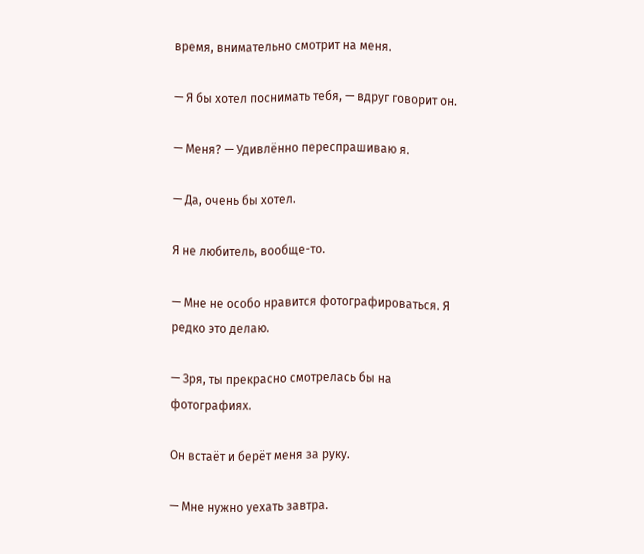время, внимательно смотрит на меня.

— Я бы хотел поснимать тебя, — вдруг говорит он.

— Меня? — Удивлённо переспрашиваю я.

— Да, очень бы хотел.

Я не любитель, вообще-то.

— Мне не особо нравится фотографироваться. Я редко это делаю.

— Зря, ты прекрасно смотрелась бы на фотографиях.

Он встаёт и берёт меня за руку.

— Мне нужно уехать завтра.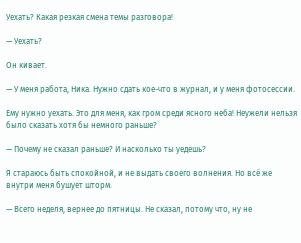Уехать? Какая резкая смена темы разговора!

— Уехать?

Он кивает.

— У меня работа, Ника. Нужно сдать кое-что в журнал, и у меня фотосессии.

Ему нужно уехать. Это для меня, как гром среди ясного неба! Неужели нельзя было сказать хотя бы немного раньше?

— Почему не сказал раньше? И насколько ты уедешь?

Я стараюсь быть спокойной, и не выдать своего волнения. Но всё же внутри меня бушует шторм.

— Всего неделя, вернее до пятницы. Не сказал, потому что, ну не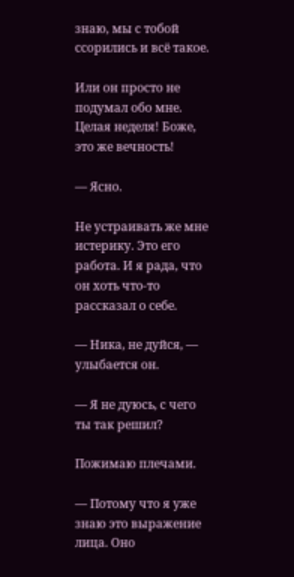знаю, мы с тобой ссорились и всё такое.

Или он просто не подумал обо мне. Целая неделя! Боже, это же вечность!

— Ясно.

Не устраивать же мне истерику. Это его работа. И я рада, что он хоть что-то рассказал о себе.

— Ника, не дуйся, — улыбается он.

— Я не дуюсь, с чего ты так решил?

Пожимаю плечами.

— Потому что я уже знаю это выражение лица. Оно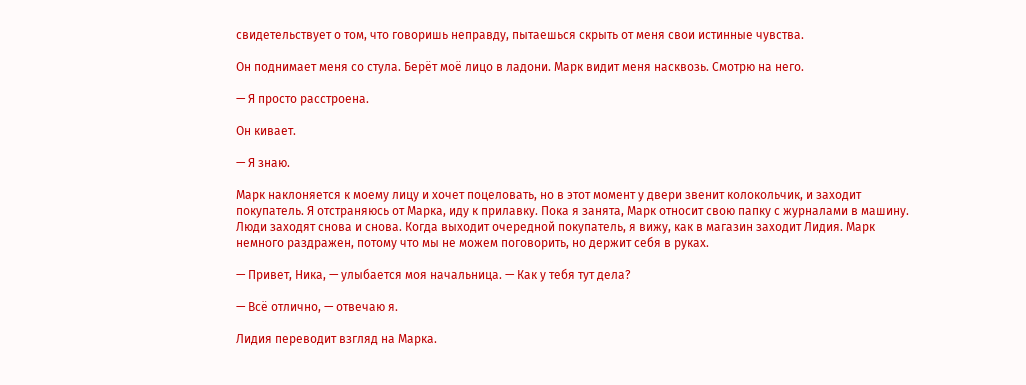свидетельствует о том, что говоришь неправду, пытаешься скрыть от меня свои истинные чувства.

Он поднимает меня со стула. Берёт моё лицо в ладони. Марк видит меня насквозь. Смотрю на него.

— Я просто расстроена.

Он кивает.

— Я знаю.

Марк наклоняется к моему лицу и хочет поцеловать, но в этот момент у двери звенит колокольчик, и заходит покупатель. Я отстраняюсь от Марка, иду к прилавку. Пока я занята, Марк относит свою папку с журналами в машину. Люди заходят снова и снова. Когда выходит очередной покупатель, я вижу, как в магазин заходит Лидия. Марк немного раздражен, потому что мы не можем поговорить, но держит себя в руках.

— Привет, Ника, — улыбается моя начальница. — Как у тебя тут дела?

— Всё отлично, — отвечаю я.

Лидия переводит взгляд на Марка.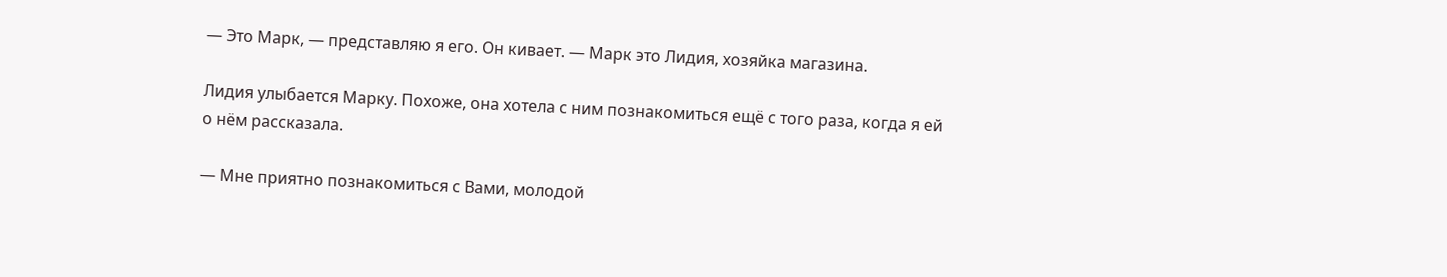— Это Марк, — представляю я его. Он кивает. — Марк это Лидия, хозяйка магазина.

Лидия улыбается Марку. Похоже, она хотела с ним познакомиться ещё с того раза, когда я ей о нём рассказала.

— Мне приятно познакомиться с Вами, молодой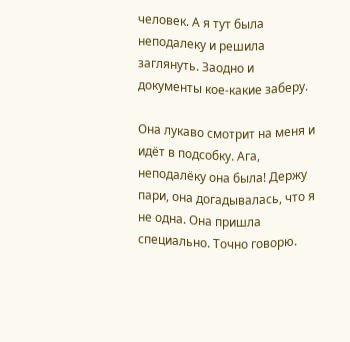человек. А я тут была неподалеку и решила заглянуть. Заодно и документы кое-какие заберу.

Она лукаво смотрит на меня и идёт в подсобку. Ага, неподалёку она была! Держу пари, она догадывалась, что я не одна. Она пришла специально. Точно говорю.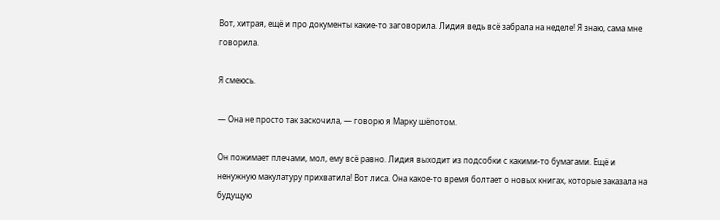Вот, хитрая, ещё и про документы какие-то заговорила. Лидия ведь всё забрала на неделе! Я знаю, сама мне говорила.

Я смеюсь.

— Она не просто так заскочила, — говорю я Марку шёпотом.

Он пожимает плечами, мол, ему всё равно. Лидия выходит из подсобки с какими-то бумагами. Ещё и ненужную макулатуру прихватила! Вот лиса. Она какое-то время болтает о новых книгах, которые заказала на будущую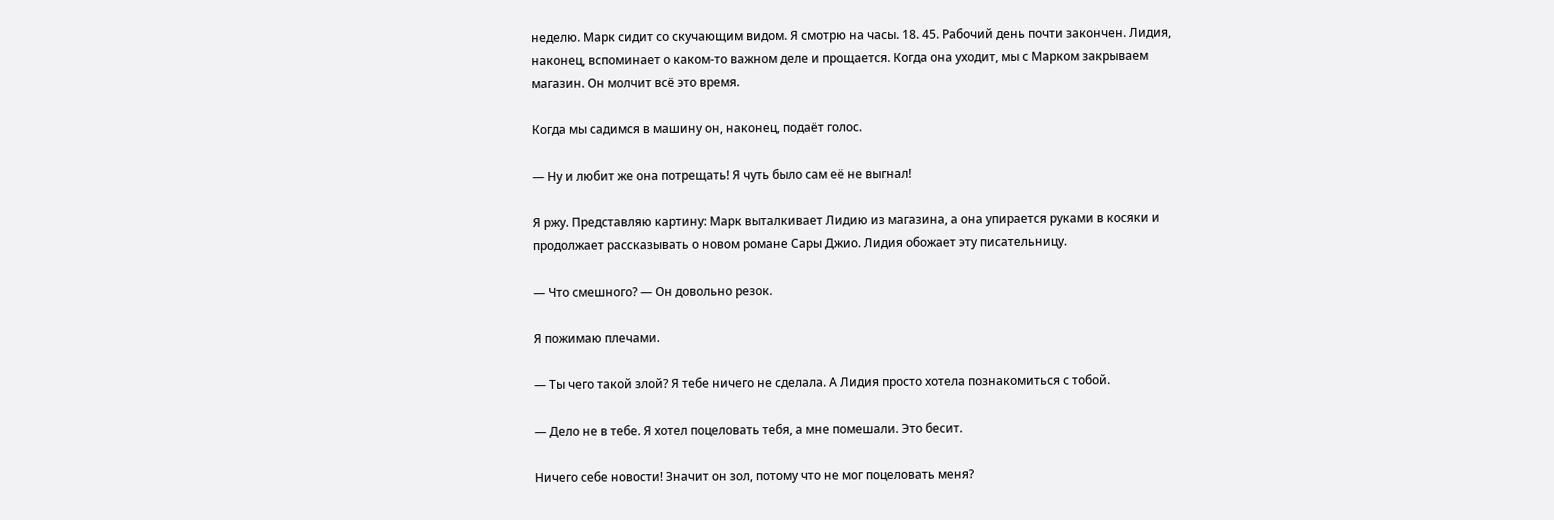неделю. Марк сидит со скучающим видом. Я смотрю на часы. 18. 45. Рабочий день почти закончен. Лидия, наконец, вспоминает о каком-то важном деле и прощается. Когда она уходит, мы с Марком закрываем магазин. Он молчит всё это время.

Когда мы садимся в машину он, наконец, подаёт голос.

— Ну и любит же она потрещать! Я чуть было сам её не выгнал!

Я ржу. Представляю картину: Марк выталкивает Лидию из магазина, а она упирается руками в косяки и продолжает рассказывать о новом романе Сары Джио. Лидия обожает эту писательницу.

— Что смешного? — Он довольно резок.

Я пожимаю плечами.

— Ты чего такой злой? Я тебе ничего не сделала. А Лидия просто хотела познакомиться с тобой.

— Дело не в тебе. Я хотел поцеловать тебя, а мне помешали. Это бесит.

Ничего себе новости! Значит он зол, потому что не мог поцеловать меня?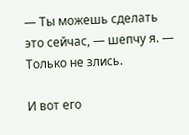— Ты можешь сделать это сейчас, — шепчу я. — Только не злись.

И вот его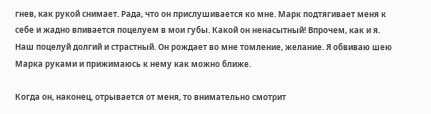гнев, как рукой снимает. Рада, что он прислушивается ко мне. Марк подтягивает меня к себе и жадно впивается поцелуем в мои губы. Какой он ненасытный! Впрочем, как и я. Наш поцелуй долгий и страстный. Он рождает во мне томление, желание. Я обвиваю шею Марка руками и прижимаюсь к нему как можно ближе.

Когда он, наконец, отрывается от меня, то внимательно смотрит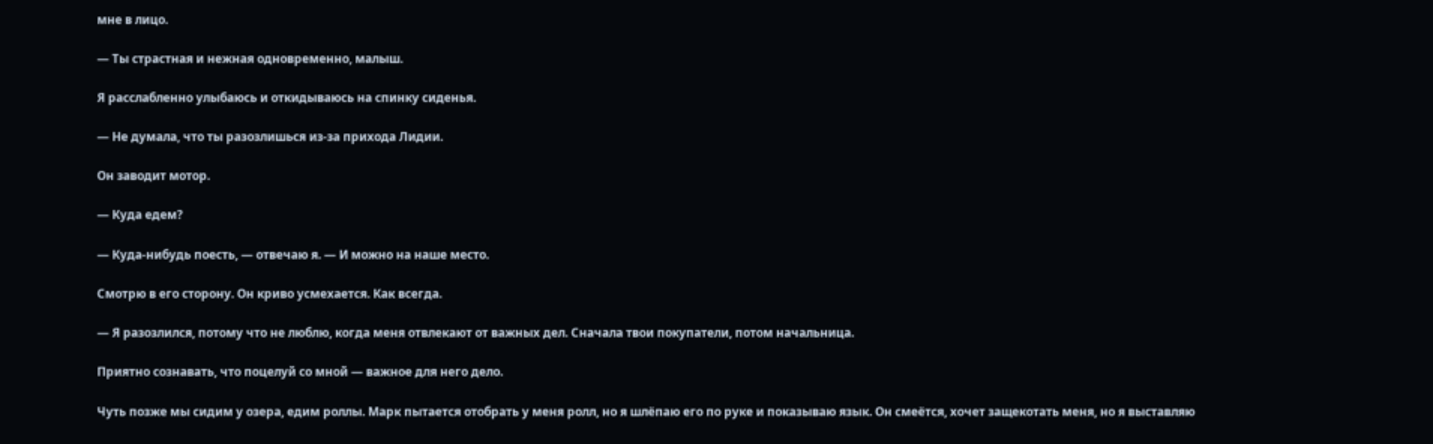мне в лицо.

— Ты страстная и нежная одновременно, малыш.

Я расслабленно улыбаюсь и откидываюсь на спинку сиденья.

— Не думала, что ты разозлишься из-за прихода Лидии.

Он заводит мотор.

— Куда едем?

— Куда-нибудь поесть, — отвечаю я. — И можно на наше место.

Смотрю в его сторону. Он криво усмехается. Как всегда.

— Я разозлился, потому что не люблю, когда меня отвлекают от важных дел. Сначала твои покупатели, потом начальница.

Приятно сознавать, что поцелуй со мной — важное для него дело.

Чуть позже мы сидим у озера, едим роллы. Марк пытается отобрать у меня ролл, но я шлёпаю его по руке и показываю язык. Он смеётся, хочет защекотать меня, но я выставляю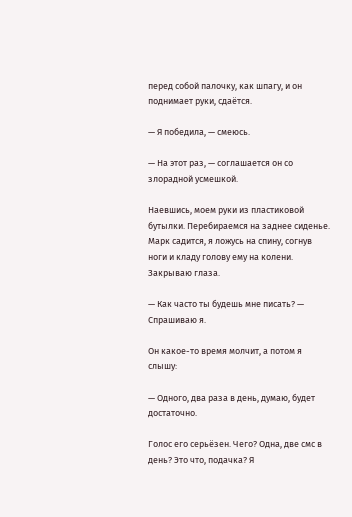перед собой палочку, как шпагу, и он поднимает руки, сдаётся.

— Я победила, — смеюсь.

— На этот раз, — соглашается он со злорадной усмешкой.

Наевшись, моем руки из пластиковой бутылки. Перебираемся на заднее сиденье. Марк садится, я ложусь на спину, согнув ноги и кладу голову ему на колени. Закрываю глаза.

— Как часто ты будешь мне писать? — Спрашиваю я.

Он какое-то время молчит, а потом я слышу:

— Одного, два раза в день, думаю, будет достаточно.

Голос его серьёзен. Чего? Одна, две смс в день? Это что, подачка? Я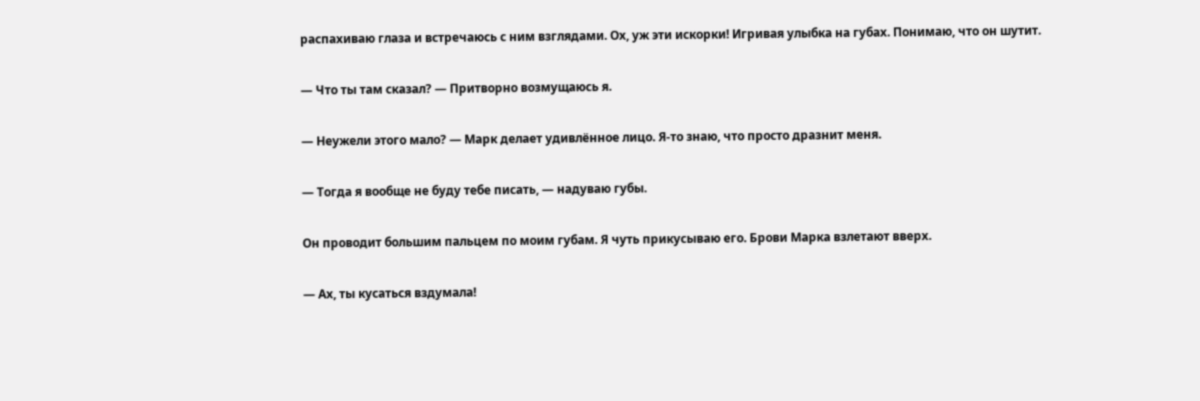распахиваю глаза и встречаюсь с ним взглядами. Ох, уж эти искорки! Игривая улыбка на губах. Понимаю, что он шутит.

— Что ты там сказал? — Притворно возмущаюсь я.

— Неужели этого мало? — Марк делает удивлённое лицо. Я-то знаю, что просто дразнит меня.

— Тогда я вообще не буду тебе писать, — надуваю губы.

Он проводит большим пальцем по моим губам. Я чуть прикусываю его. Брови Марка взлетают вверх.

— Ах, ты кусаться вздумала!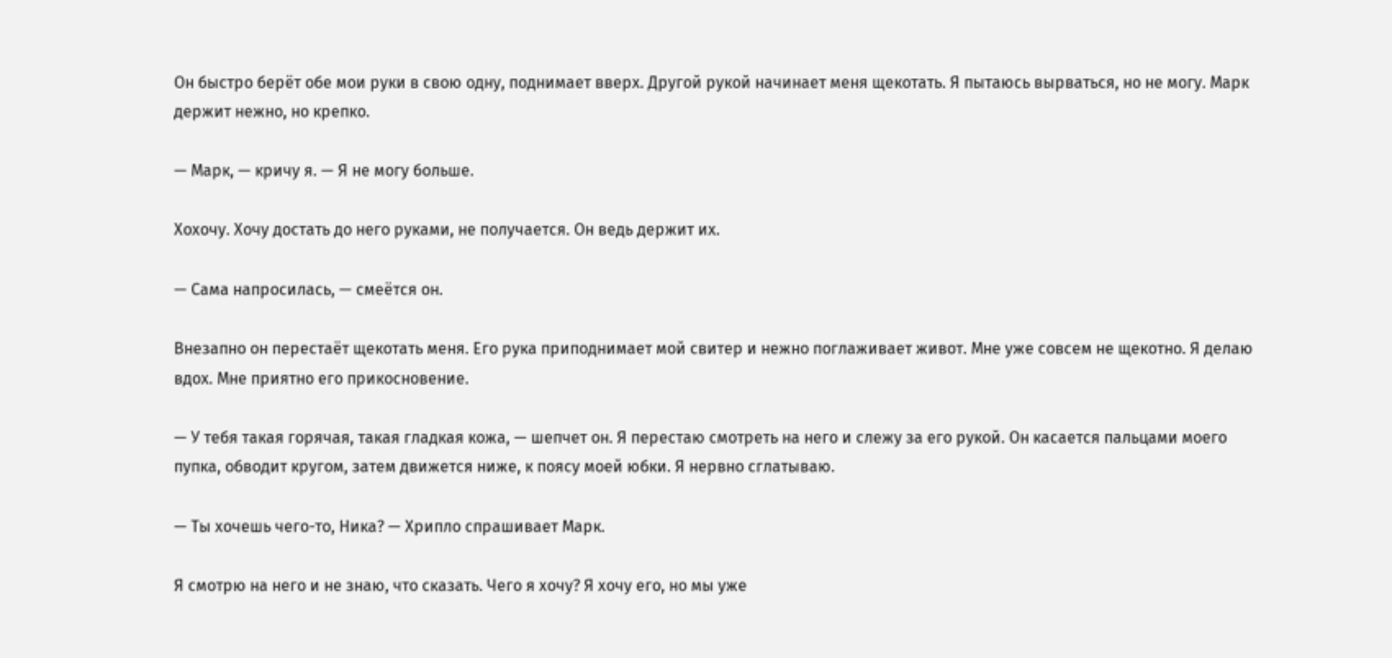Он быстро берёт обе мои руки в свою одну, поднимает вверх. Другой рукой начинает меня щекотать. Я пытаюсь вырваться, но не могу. Марк держит нежно, но крепко.

— Марк, — кричу я. — Я не могу больше.

Хохочу. Хочу достать до него руками, не получается. Он ведь держит их.

— Сама напросилась, — смеётся он.

Внезапно он перестаёт щекотать меня. Его рука приподнимает мой свитер и нежно поглаживает живот. Мне уже совсем не щекотно. Я делаю вдох. Мне приятно его прикосновение.

— У тебя такая горячая, такая гладкая кожа, — шепчет он. Я перестаю смотреть на него и слежу за его рукой. Он касается пальцами моего пупка, обводит кругом, затем движется ниже, к поясу моей юбки. Я нервно сглатываю.

— Ты хочешь чего-то, Ника? — Хрипло спрашивает Марк.

Я смотрю на него и не знаю, что сказать. Чего я хочу? Я хочу его, но мы уже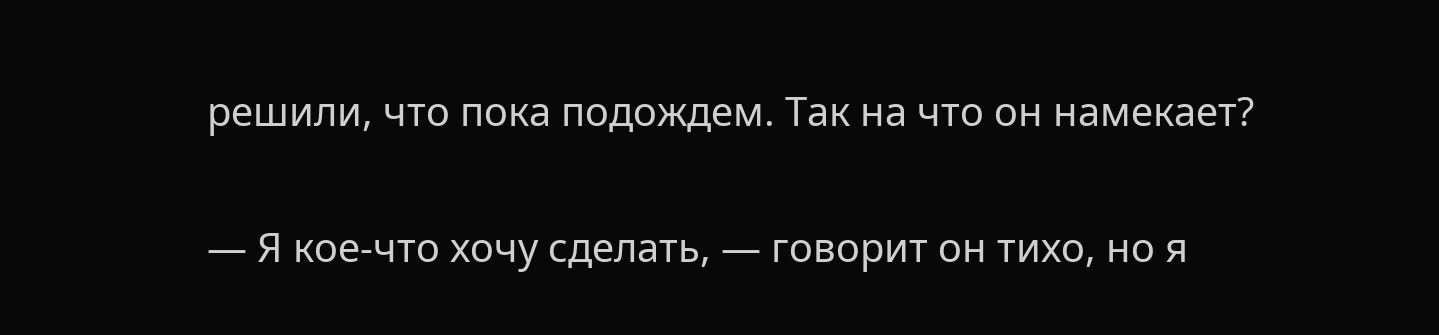решили, что пока подождем. Так на что он намекает?

— Я кое-что хочу сделать, — говорит он тихо, но я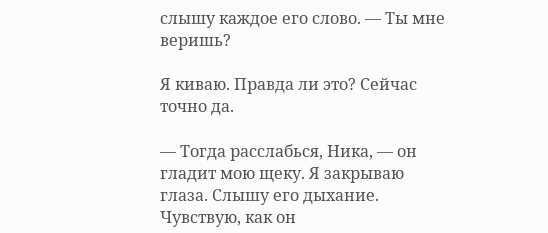слышу каждое его слово. — Ты мне веришь?

Я киваю. Правда ли это? Сейчас точно да.

— Тогда расслабься, Ника, — он гладит мою щеку. Я закрываю глаза. Слышу его дыхание. Чувствую, как он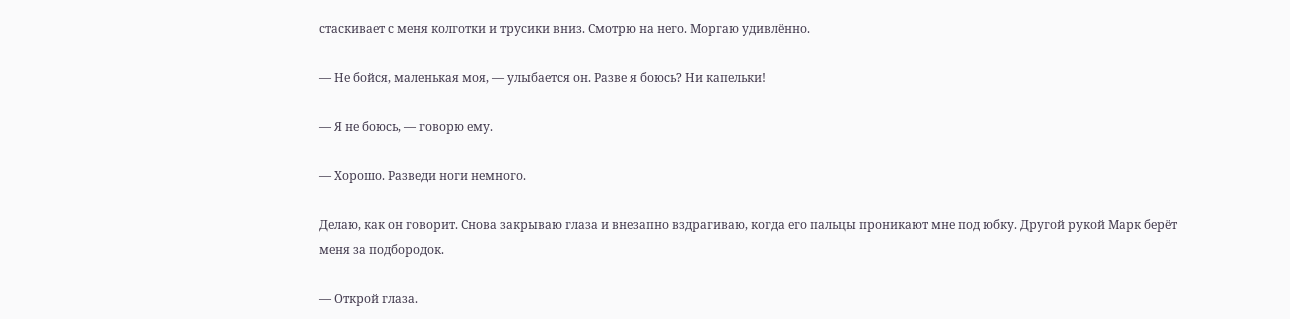стаскивает с меня колготки и трусики вниз. Смотрю на него. Моргаю удивлённо.

— Не бойся, маленькая моя, — улыбается он. Разве я боюсь? Ни капельки!

— Я не боюсь, — говорю ему.

— Хорошо. Разведи ноги немного.

Делаю, как он говорит. Снова закрываю глаза и внезапно вздрагиваю, когда его пальцы проникают мне под юбку. Другой рукой Марк берёт меня за подбородок.

— Открой глаза.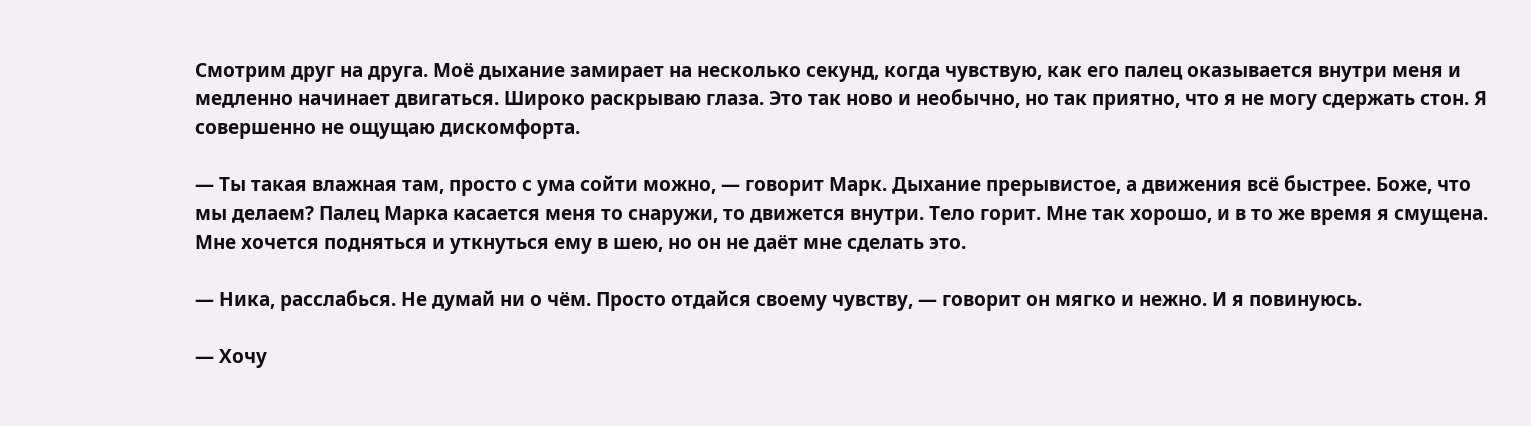Смотрим друг на друга. Моё дыхание замирает на несколько секунд, когда чувствую, как его палец оказывается внутри меня и медленно начинает двигаться. Широко раскрываю глаза. Это так ново и необычно, но так приятно, что я не могу сдержать стон. Я совершенно не ощущаю дискомфорта.

— Ты такая влажная там, просто с ума сойти можно, — говорит Марк. Дыхание прерывистое, а движения всё быстрее. Боже, что мы делаем? Палец Марка касается меня то снаружи, то движется внутри. Тело горит. Мне так хорошо, и в то же время я смущена. Мне хочется подняться и уткнуться ему в шею, но он не даёт мне сделать это.

— Ника, расслабься. Не думай ни о чём. Просто отдайся своему чувству, — говорит он мягко и нежно. И я повинуюсь.

— Хочу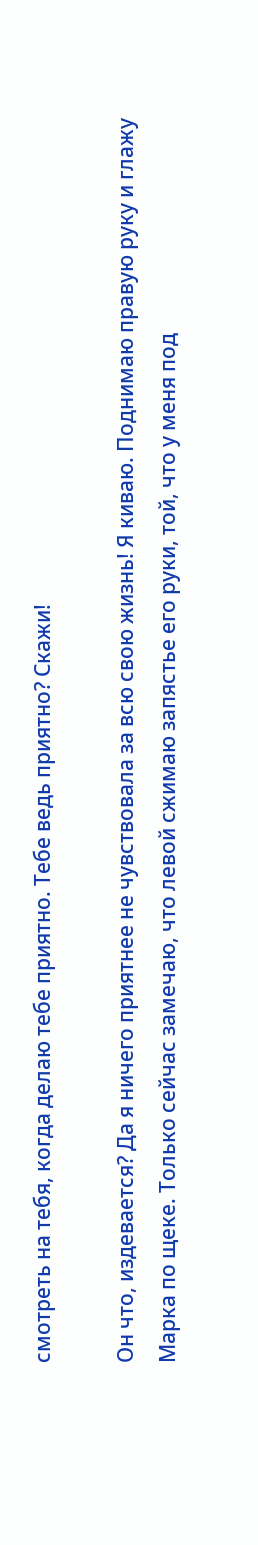смотреть на тебя, когда делаю тебе приятно. Тебе ведь приятно? Скажи!

Он что, издевается? Да я ничего приятнее не чувствовала за всю свою жизнь! Я киваю. Поднимаю правую руку и глажу Марка по щеке. Только сейчас замечаю, что левой сжимаю запястье его руки, той, что у меня под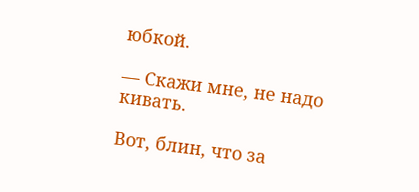юбкой.

— Скажи мне, не надо кивать.

Вот, блин, что за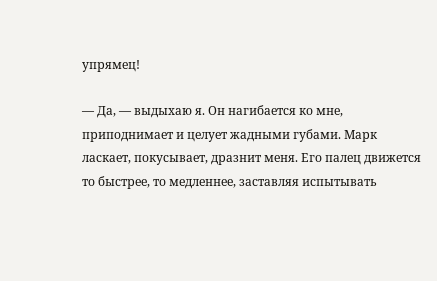упрямец!

— Да, — выдыхаю я. Он нагибается ко мне, приподнимает и целует жадными губами. Марк ласкает, покусывает, дразнит меня. Его палец движется то быстрее, то медленнее, заставляя испытывать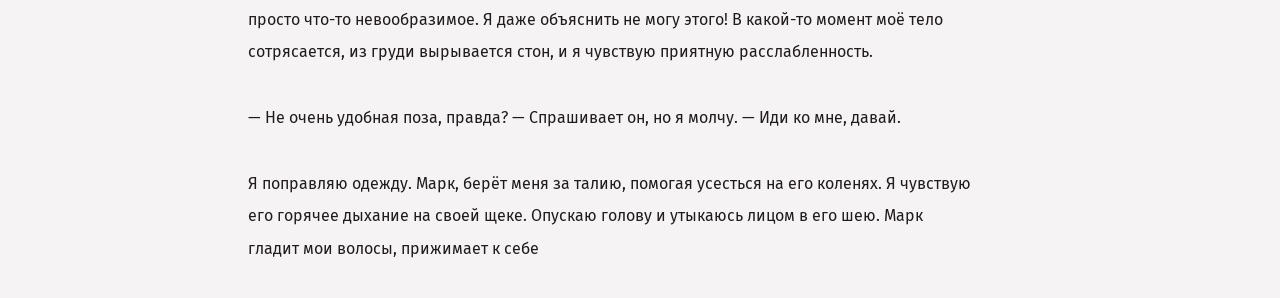просто что-то невообразимое. Я даже объяснить не могу этого! В какой-то момент моё тело сотрясается, из груди вырывается стон, и я чувствую приятную расслабленность.

— Не очень удобная поза, правда? — Спрашивает он, но я молчу. — Иди ко мне, давай.

Я поправляю одежду. Марк, берёт меня за талию, помогая усесться на его коленях. Я чувствую его горячее дыхание на своей щеке. Опускаю голову и утыкаюсь лицом в его шею. Марк гладит мои волосы, прижимает к себе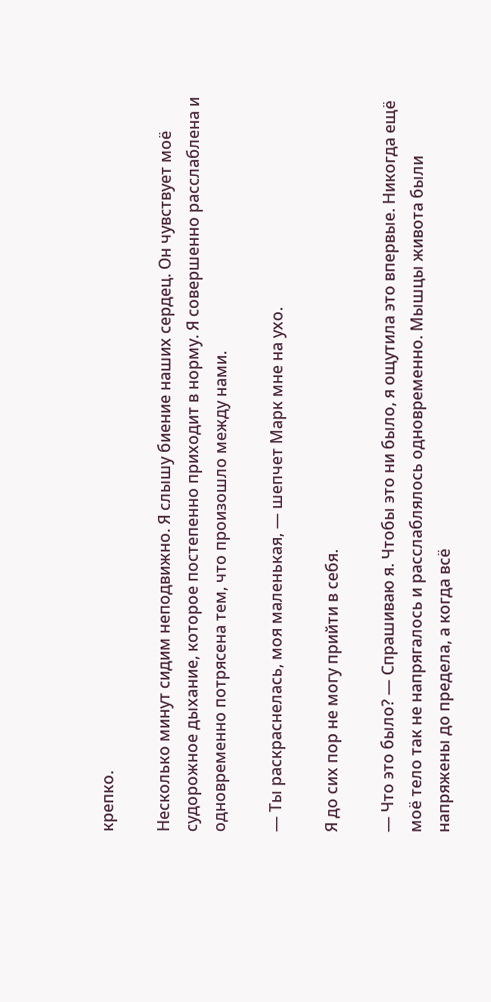крепко.

Несколько минут сидим неподвижно. Я слышу биение наших сердец. Он чувствует моё судорожное дыхание, которое постепенно приходит в норму. Я совершенно расслаблена и одновременно потрясена тем, что произошло между нами.

— Ты раскраснелась, моя маленькая, — шепчет Марк мне на ухо.

Я до сих пор не могу прийти в себя.

— Что это было? — Спрашиваю я. Чтобы это ни было, я ощутила это впервые. Никогда ещё моё тело так не напрягалось и расслаблялось одновременно. Мышцы живота были напряжены до предела, а когда всё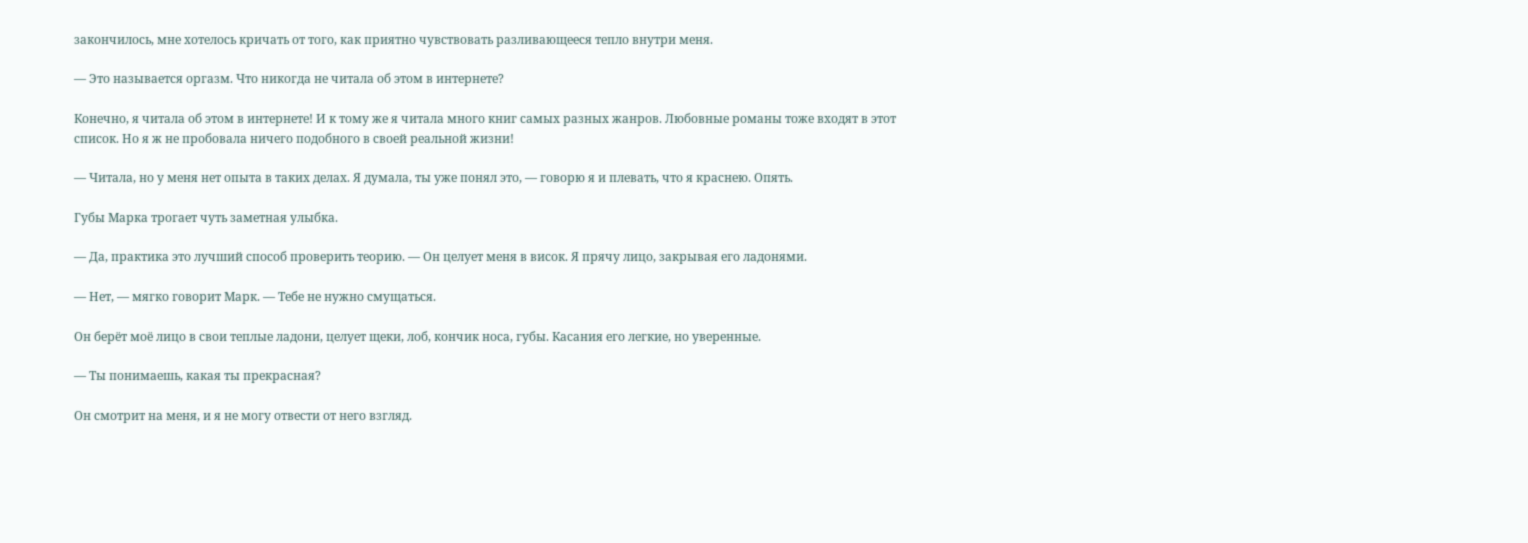закончилось, мне хотелось кричать от того, как приятно чувствовать разливающееся тепло внутри меня.

— Это называется оргазм. Что никогда не читала об этом в интернете?

Конечно, я читала об этом в интернете! И к тому же я читала много книг самых разных жанров. Любовные романы тоже входят в этот список. Но я ж не пробовала ничего подобного в своей реальной жизни!

— Читала, но у меня нет опыта в таких делах. Я думала, ты уже понял это, — говорю я и плевать, что я краснею. Опять.

Губы Марка трогает чуть заметная улыбка.

— Да, практика это лучший способ проверить теорию. — Он целует меня в висок. Я прячу лицо, закрывая его ладонями.

— Нет, — мягко говорит Марк. — Тебе не нужно смущаться.

Он берёт моё лицо в свои теплые ладони, целует щеки, лоб, кончик носа, губы. Касания его легкие, но уверенные.

— Ты понимаешь, какая ты прекрасная?

Он смотрит на меня, и я не могу отвести от него взгляд.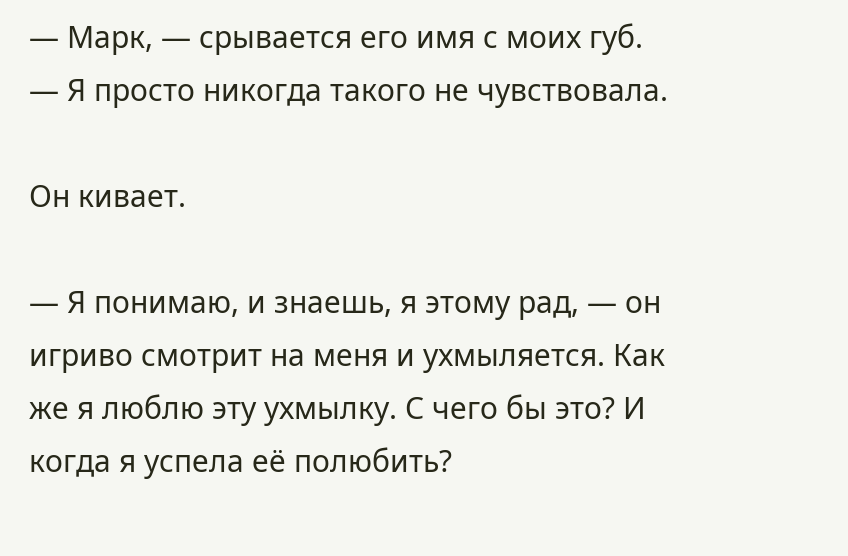— Марк, — срывается его имя с моих губ. — Я просто никогда такого не чувствовала.

Он кивает.

— Я понимаю, и знаешь, я этому рад, — он игриво смотрит на меня и ухмыляется. Как же я люблю эту ухмылку. С чего бы это? И когда я успела её полюбить?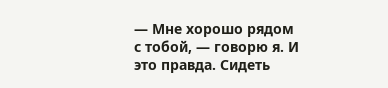— Мне хорошо рядом с тобой, — говорю я. И это правда. Сидеть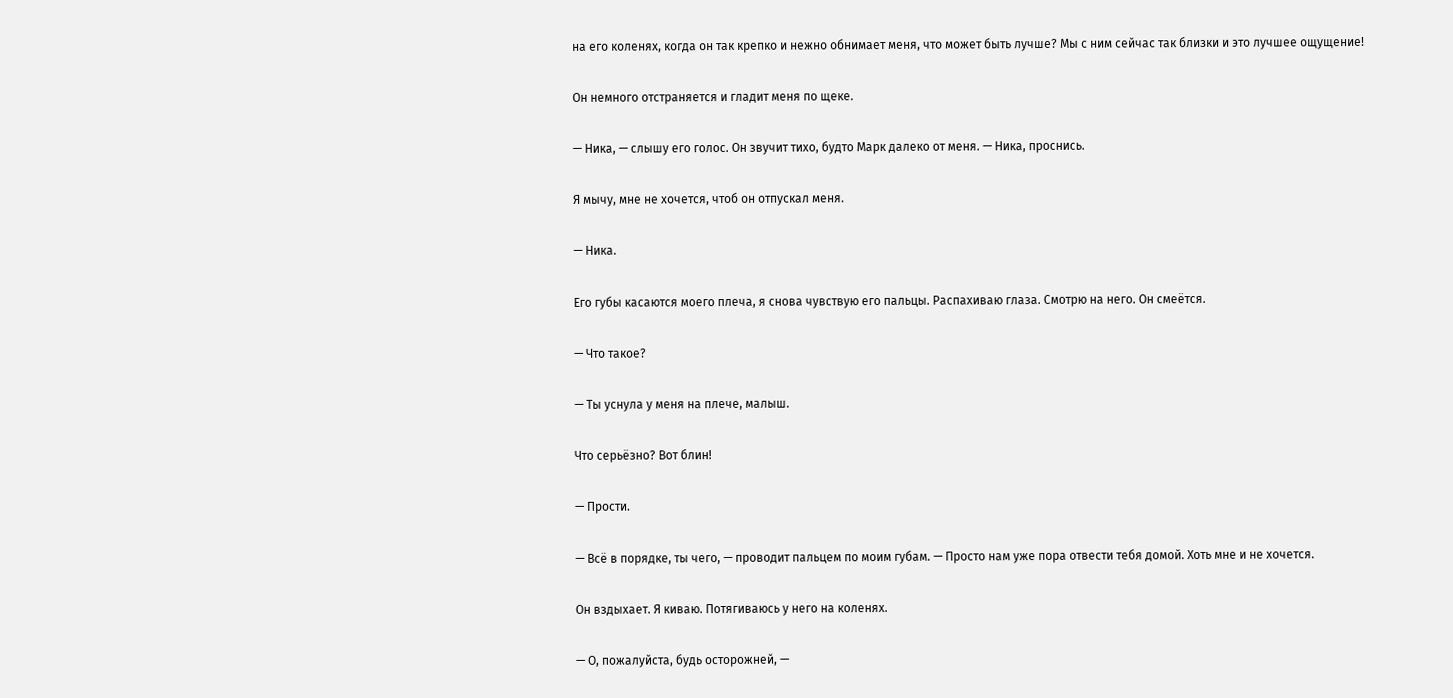на его коленях, когда он так крепко и нежно обнимает меня, что может быть лучше? Мы с ним сейчас так близки и это лучшее ощущение!

Он немного отстраняется и гладит меня по щеке.

— Ника, — слышу его голос. Он звучит тихо, будто Марк далеко от меня. — Ника, проснись.

Я мычу, мне не хочется, чтоб он отпускал меня.

— Ника.

Его губы касаются моего плеча, я снова чувствую его пальцы. Распахиваю глаза. Смотрю на него. Он смеётся.

— Что такое?

— Ты уснула у меня на плече, малыш.

Что серьёзно? Вот блин!

— Прости.

— Всё в порядке, ты чего, — проводит пальцем по моим губам. — Просто нам уже пора отвести тебя домой. Хоть мне и не хочется.

Он вздыхает. Я киваю. Потягиваюсь у него на коленях.

— О, пожалуйста, будь осторожней, —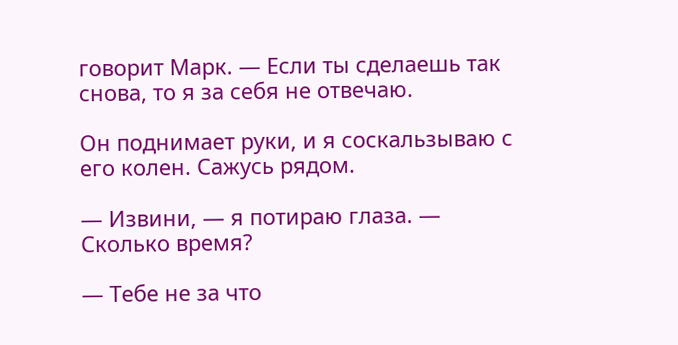говорит Марк. — Если ты сделаешь так снова, то я за себя не отвечаю.

Он поднимает руки, и я соскальзываю с его колен. Сажусь рядом.

— Извини, — я потираю глаза. — Сколько время?

— Тебе не за что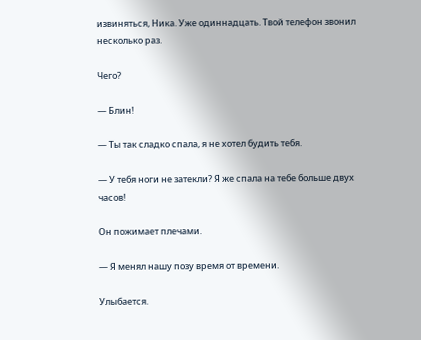извиняться, Ника. Уже одиннадцать. Твой телефон звонил несколько раз.

Чего?

— Блин!

— Ты так сладко спала, я не хотел будить тебя.

— У тебя ноги не затекли? Я же спала на тебе больше двух часов!

Он пожимает плечами.

— Я менял нашу позу время от времени.

Улыбается.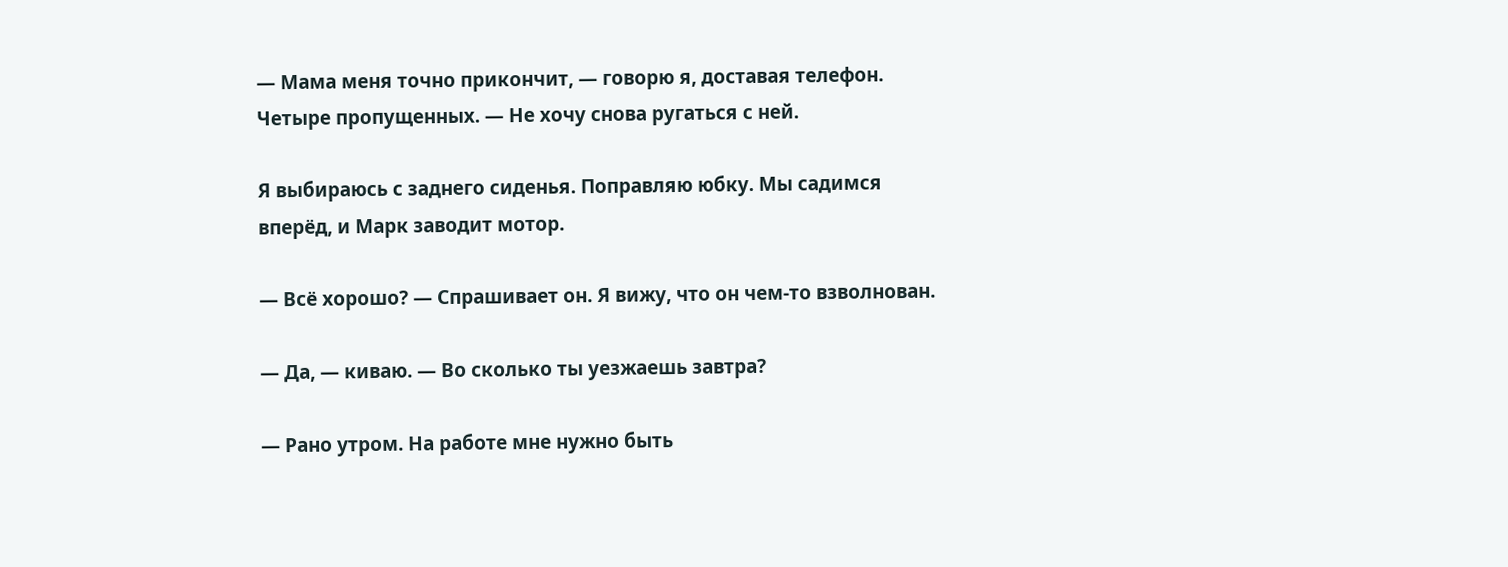— Мама меня точно прикончит, — говорю я, доставая телефон. Четыре пропущенных. — Не хочу снова ругаться с ней.

Я выбираюсь с заднего сиденья. Поправляю юбку. Мы садимся вперёд, и Марк заводит мотор.

— Всё хорошо? — Спрашивает он. Я вижу, что он чем-то взволнован.

— Да, — киваю. — Во сколько ты уезжаешь завтра?

— Рано утром. На работе мне нужно быть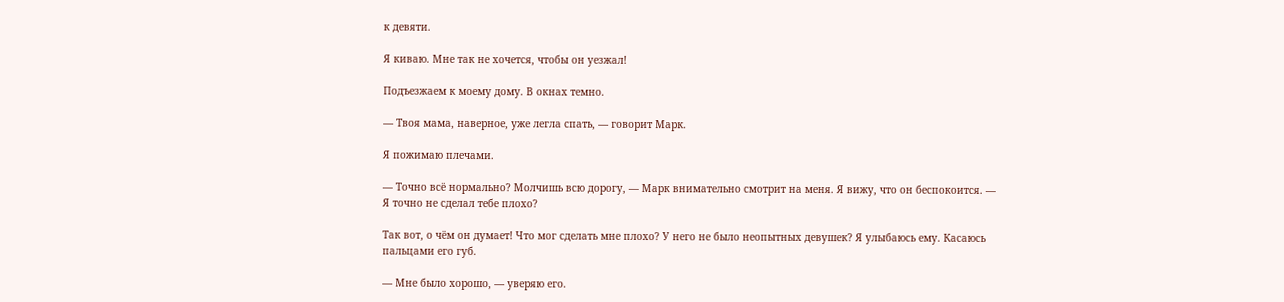к девяти.

Я киваю. Мне так не хочется, чтобы он уезжал!

Подъезжаем к моему дому. В окнах темно.

— Твоя мама, наверное, уже легла спать, — говорит Марк.

Я пожимаю плечами.

— Точно всё нормально? Молчишь всю дорогу, — Марк внимательно смотрит на меня. Я вижу, что он беспокоится. — Я точно не сделал тебе плохо?

Так вот, о чём он думает! Что мог сделать мне плохо? У него не было неопытных девушек? Я улыбаюсь ему. Касаюсь пальцами его губ.

— Мне было хорошо, — уверяю его.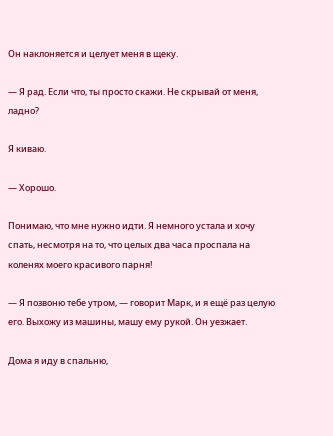Он наклоняется и целует меня в щеку.

— Я рад. Если что, ты просто скажи. Не скрывай от меня, ладно?

Я киваю.

— Хорошо.

Понимаю, что мне нужно идти. Я немного устала и хочу спать, несмотря на то, что целых два часа проспала на коленях моего красивого парня!

— Я позвоню тебе утром, — говорит Марк, и я ещё раз целую его. Выхожу из машины, машу ему рукой. Он уезжает.

Дома я иду в спальню,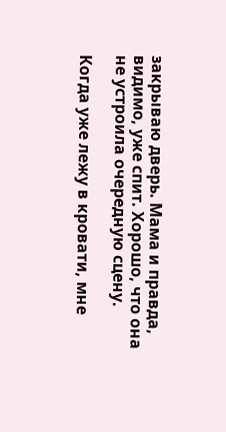закрываю дверь. Мама и правда, видимо, уже спит. Хорошо, что она не устроила очередную сцену.

Когда уже лежу в кровати, мне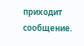приходит сообщение.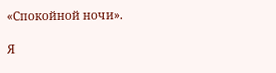«Спокойной ночи».

Я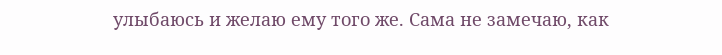улыбаюсь и желаю ему того же. Сама не замечаю, как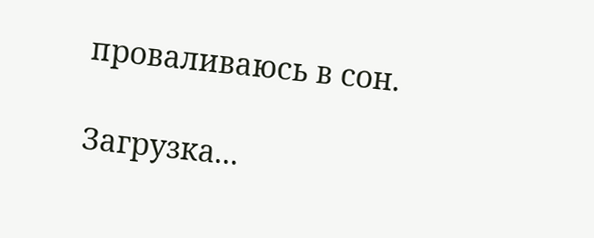проваливаюсь в сон.

Загрузка...